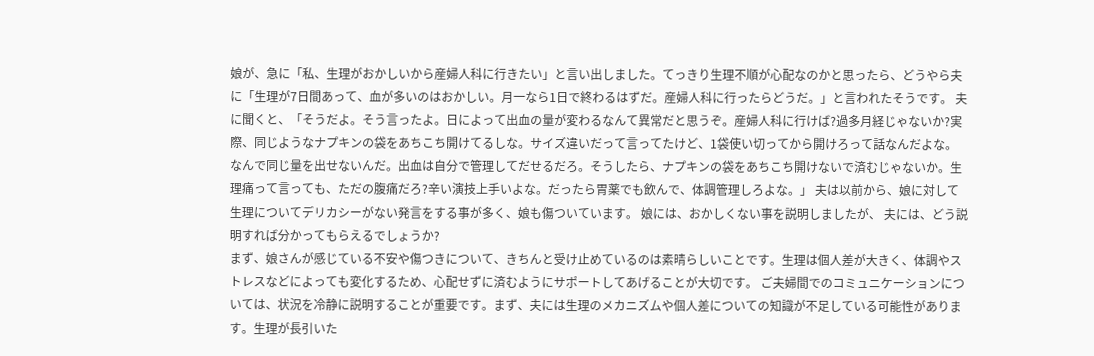娘が、急に「私、生理がおかしいから産婦人科に行きたい」と言い出しました。てっきり生理不順が心配なのかと思ったら、どうやら夫に「生理が7日間あって、血が多いのはおかしい。月一なら1日で終わるはずだ。産婦人科に行ったらどうだ。」と言われたそうです。 夫に聞くと、「そうだよ。そう言ったよ。日によって出血の量が変わるなんて異常だと思うぞ。産婦人科に行けば?過多月経じゃないか?実際、同じようなナプキンの袋をあちこち開けてるしな。サイズ違いだって言ってたけど、1袋使い切ってから開けろって話なんだよな。なんで同じ量を出せないんだ。出血は自分で管理してだせるだろ。そうしたら、ナプキンの袋をあちこち開けないで済むじゃないか。生理痛って言っても、ただの腹痛だろ?辛い演技上手いよな。だったら胃薬でも飲んで、体調管理しろよな。」 夫は以前から、娘に対して生理についてデリカシーがない発言をする事が多く、娘も傷ついています。 娘には、おかしくない事を説明しましたが、 夫には、どう説明すれば分かってもらえるでしょうか?
まず、娘さんが感じている不安や傷つきについて、きちんと受け止めているのは素晴らしいことです。生理は個人差が大きく、体調やストレスなどによっても変化するため、心配せずに済むようにサポートしてあげることが大切です。 ご夫婦間でのコミュニケーションについては、状況を冷静に説明することが重要です。まず、夫には生理のメカニズムや個人差についての知識が不足している可能性があります。生理が長引いた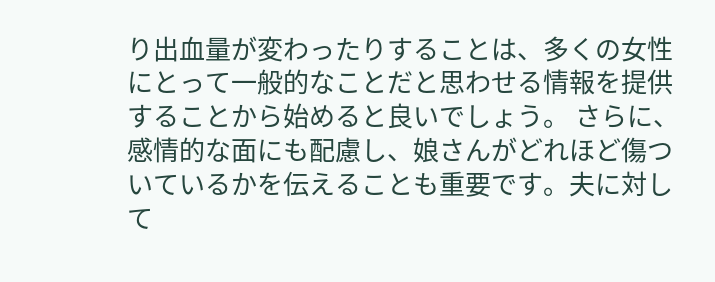り出血量が変わったりすることは、多くの女性にとって一般的なことだと思わせる情報を提供することから始めると良いでしょう。 さらに、感情的な面にも配慮し、娘さんがどれほど傷ついているかを伝えることも重要です。夫に対して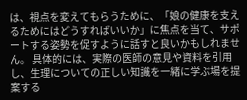は、視点を変えてもらうために、「娘の健康を支えるためにはどうすればいいか」に焦点を当て、サポートする姿勢を促すように話すと良いかもしれません。 具体的には、実際の医師の意見や資料を引用し、生理についての正しい知識を一緒に学ぶ場を提案する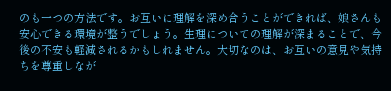のも一つの方法です。お互いに理解を深め合うことができれば、娘さんも安心できる環境が整うでしょう。生理についての理解が深まることで、今後の不安も軽減されるかもしれません。大切なのは、お互いの意見や気持ちを尊重しなが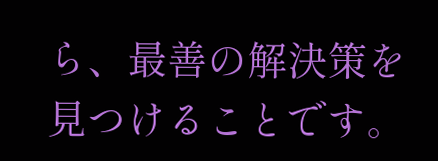ら、最善の解決策を見つけることです。